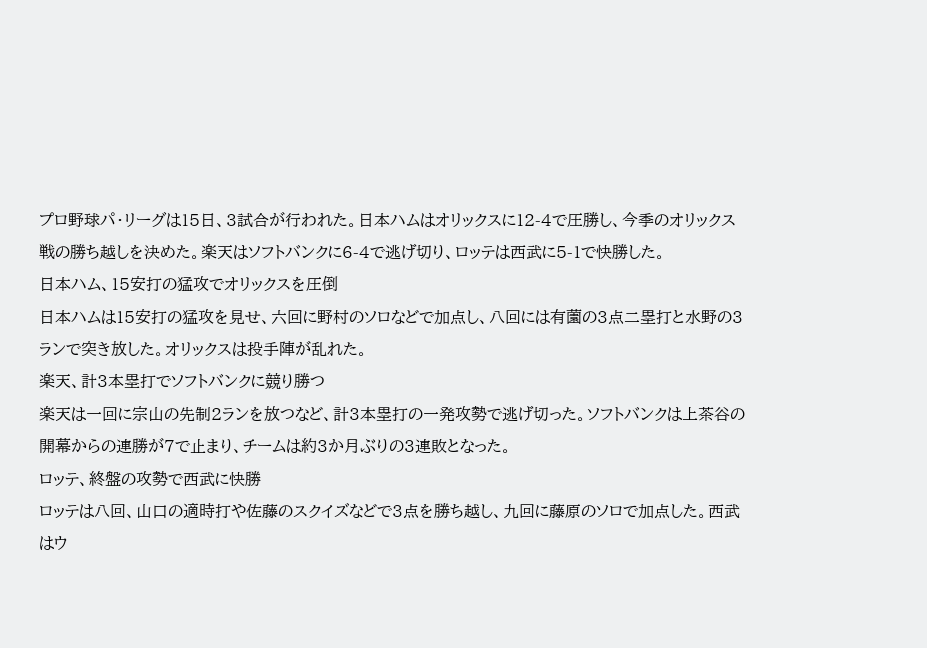プロ野球パ・リーグは15日、3試合が行われた。日本ハムはオリックスに12-4で圧勝し、今季のオリックス戦の勝ち越しを決めた。楽天はソフトバンクに6-4で逃げ切り、ロッテは西武に5-1で快勝した。
日本ハム、15安打の猛攻でオリックスを圧倒
日本ハムは15安打の猛攻を見せ、六回に野村のソロなどで加点し、八回には有薗の3点二塁打と水野の3ランで突き放した。オリックスは投手陣が乱れた。
楽天、計3本塁打でソフトバンクに競り勝つ
楽天は一回に宗山の先制2ランを放つなど、計3本塁打の一発攻勢で逃げ切った。ソフトバンクは上茶谷の開幕からの連勝が7で止まり、チームは約3か月ぶりの3連敗となった。
ロッテ、終盤の攻勢で西武に快勝
ロッテは八回、山口の適時打や佐藤のスクイズなどで3点を勝ち越し、九回に藤原のソロで加点した。西武はウ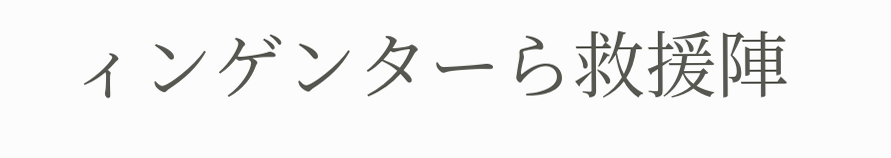ィンゲンターら救援陣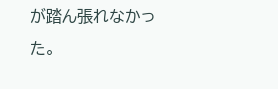が踏ん張れなかった。